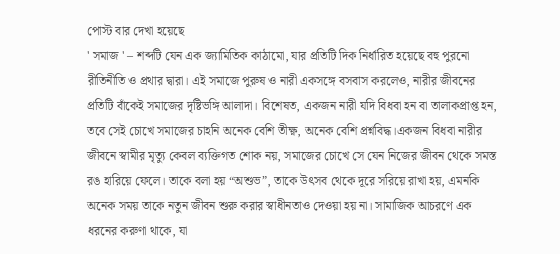পোস্ট বার দেখা হয়েছে
' সমাজ ' – শব্দটি যেন এক জ্যামিতিক কাঠামো, যার প্রতিটি দিক নির্ধারিত হয়েছে বহু পুরনো রীতিনীতি ও প্রথার দ্বারা। এই সমাজে পুরুষ ও নারী একসঙ্গে বসবাস করলেও, নারীর জীবনের প্রতিটি বাঁকেই সমাজের দৃষ্টিভঙ্গি আলাদা। বিশেষত, একজন নারী যদি বিধবা হন বা তালাকপ্রাপ্ত হন, তবে সেই চোখে সমাজের চাহনি অনেক বেশি তীক্ষ্ণ, অনেক বেশি প্রশ্নবিদ্ধ।একজন বিধবা নারীর জীবনে স্বামীর মৃত্যু কেবল ব্যক্তিগত শোক নয়, সমাজের চোখে সে যেন নিজের জীবন থেকে সমস্ত রঙ হারিয়ে ফেলে। তাকে বলা হয় “অশুভ”, তাকে উৎসব থেকে দূরে সরিয়ে রাখা হয়, এমনকি অনেক সময় তাকে নতুন জীবন শুরু করার স্বাধীনতাও দেওয়া হয় না। সামাজিক আচরণে এক ধরনের করুণা থাকে, যা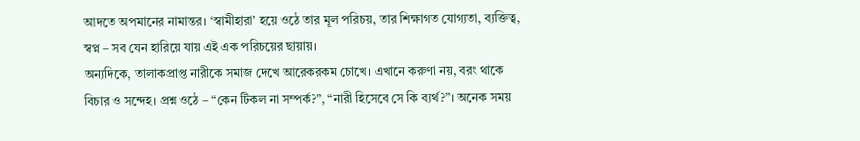আদতে অপমানের নামান্তর। ‘স্বামীহারা’ হয়ে ওঠে তার মূল পরিচয়, তার শিক্ষাগত যোগ্যতা, ব্যক্তিত্ব, স্বপ্ন – সব যেন হারিয়ে যায় এই এক পরিচয়ের ছায়ায়।
অন্যদিকে, তালাকপ্রাপ্ত নারীকে সমাজ দেখে আরেকরকম চোখে। এখানে করুণা নয়, বরং থাকে বিচার ও সন্দেহ। প্রশ্ন ওঠে – “কেন টিকল না সম্পর্ক?”, “নারী হিসেবে সে কি ব্যর্থ?”। অনেক সময়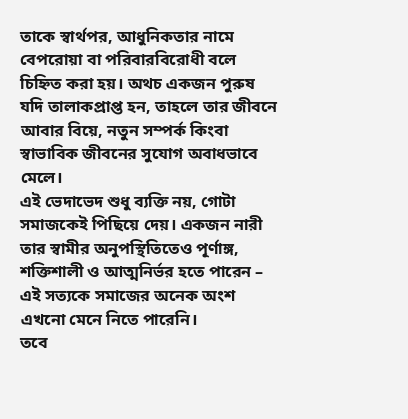তাকে স্বার্থপর, আধুনিকতার নামে বেপরোয়া বা পরিবারবিরোধী বলে চিহ্নিত করা হয়। অথচ একজন পুরুষ যদি তালাকপ্রাপ্ত হন, তাহলে তার জীবনে আবার বিয়ে, নতুন সম্পর্ক কিংবা স্বাভাবিক জীবনের সুযোগ অবাধভাবে মেলে।
এই ভেদাভেদ শুধু ব্যক্তি নয়, গোটা সমাজকেই পিছিয়ে দেয়। একজন নারী তার স্বামীর অনুপস্থিতিতেও পূর্ণাঙ্গ, শক্তিশালী ও আত্মনির্ভর হতে পারেন – এই সত্যকে সমাজের অনেক অংশ এখনো মেনে নিতে পারেনি।
তবে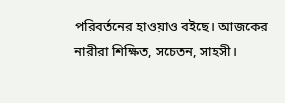পরিবর্তনের হাওয়াও বইছে। আজকের নারীরা শিক্ষিত, সচেতন, সাহসী।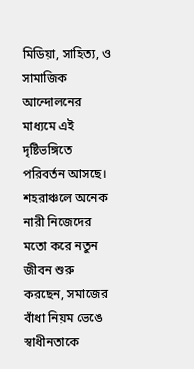মিডিয়া, সাহিত্য, ও সামাজিক আন্দোলনের মাধ্যমে এই দৃষ্টিভঙ্গিতে পরিবর্তন আসছে। শহরাঞ্চলে অনেক নারী নিজেদের মতো করে নতুন জীবন শুরু করছেন, সমাজের বাঁধা নিয়ম ভেঙে স্বাধীনতাকে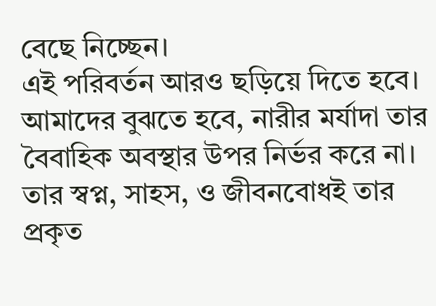বেছে নিচ্ছেন।
এই পরিবর্তন আরও ছড়িয়ে দিতে হবে। আমাদের বুঝতে হবে, নারীর মর্যাদা তার বৈবাহিক অবস্থার উপর নির্ভর করে না। তার স্বপ্ন, সাহস, ও জীবনবোধই তার প্রকৃত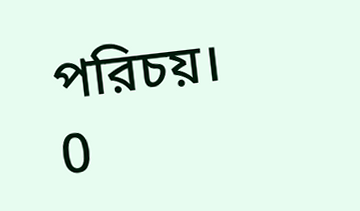পরিচয়।
0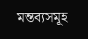মন্তব্যসমূহ